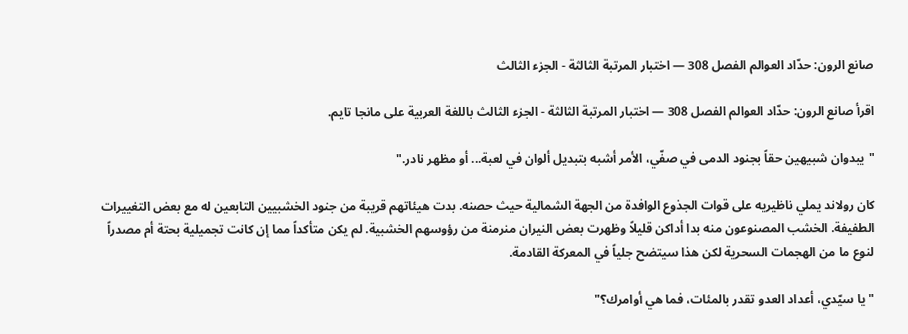صانع الرون: حدّاد العوالم الفصل 308 — اختبار المرتبة الثالثة - الجزء الثالث

اقرأ صانع الرون: حدّاد العوالم الفصل 308 — اختبار المرتبة الثالثة - الجزء الثالث باللغة العربية على مانجا تايم.

"يبدوان شبيهين حقاً بجنود الدمى في صفّي، الأمر أشبه بتبديل ألوان في لعبة... أو مظهر نادر."

كان رولاند يملي ناظيريه على قوات الجذوع الوافدة من الجهة الشمالية حيث حصنه. بدت هيئاتهم قريبة من جنود الخشبيين التابعين له مع بعض التغييرات الطفيفة. الخشب المصنوعون منه بدا أداكن قليلاً وظهرت بعض النيران منرمنة من رؤوسهم الخشبية. لم يكن متأكداً مما إن كانت تجميلية بحتة أم مصدراً لنوع ما من الهجمات السحرية لكن هذا سيتضح جلياً في المعركة القادمة.

"يا سيّدي، أعداد العدو تقدر بالمئات، فما هي أوامرك؟"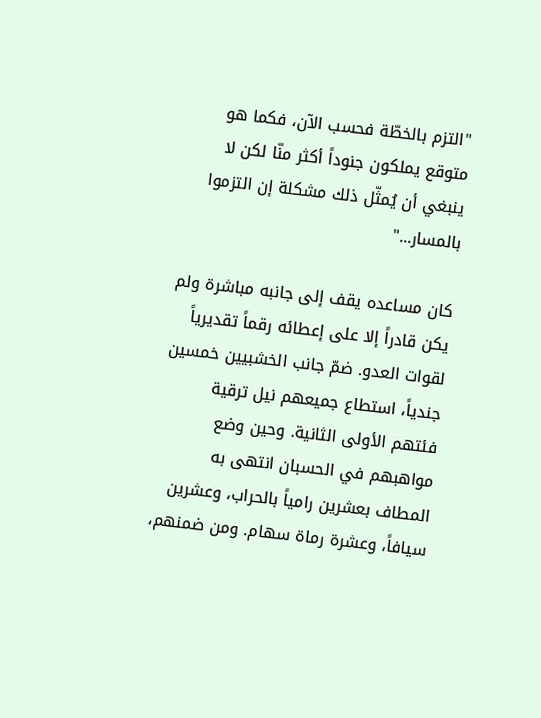"التزم بالخطّة فحسب الآن، فكما هو متوقع يملكون جنوداً أكثر منّا لكن لا ينبغي أن يُمثّل ذلك مشكلة إن التزموا بالمسار..."

كان مساعده يقف إلى جانبه مباشرة ولم يكن قادراً إلا على إعطائه رقماً تقديرياً لقوات العدو. ضمّ جانب الخشبيين خمسين جندياً، استطاع جميعهم نيل ترقية فئتهم الأولى الثانية. وحين وضع مواهبهم في الحسبان انتهى به المطاف بعشرين رامياً بالحراب، وعشرين سيافاً، وعشرة رماة سهام. ومن ضمنهم،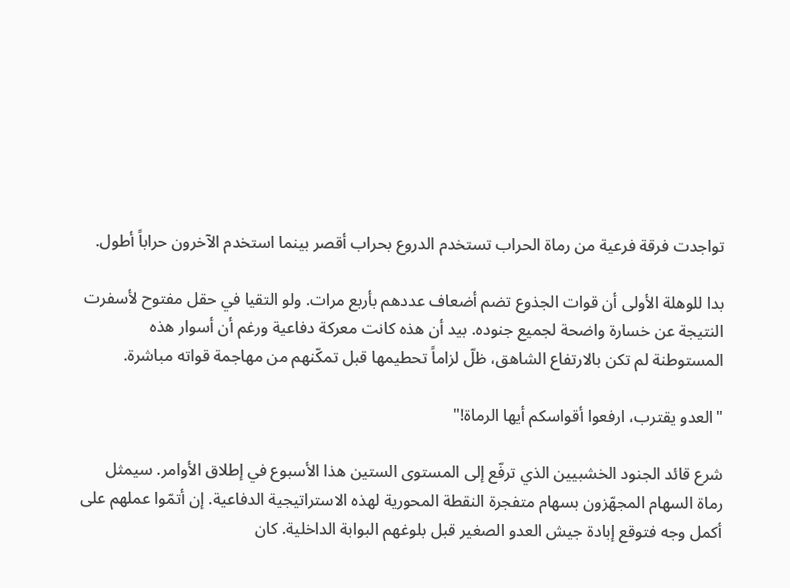تواجدت فرقة فرعية من رماة الحراب تستخدم الدروع بحراب أقصر بينما استخدم الآخرون حراباً أطول.

بدا للوهلة الأولى أن قوات الجذوع تضم أضعاف عددهم بأربع مرات. ولو التقيا في حقل مفتوح لأسفرت النتيجة عن خسارة واضحة لجميع جنوده. بيد أن هذه كانت معركة دفاعية ورغم أن أسوار هذه المستوطنة لم تكن بالارتفاع الشاهق، ظلّ لزاماً تحطيمها قبل تمكّنهم من مهاجمة قواته مباشرة.

"العدو يقترب، ارفعوا أقواسكم أيها الرماة!"

شرع قائد الجنود الخشبيين الذي ترفّع إلى المستوى الستين هذا الأسبوع في إطلاق الأوامر. سيمثل رماة السهام المجهّزون بسهام متفجرة النقطة المحورية لهذه الاستراتيجية الدفاعية. إن أتمّوا عملهم على أكمل وجه فتوقع إبادة جيش العدو الصغير قبل بلوغهم البوابة الداخلية. كان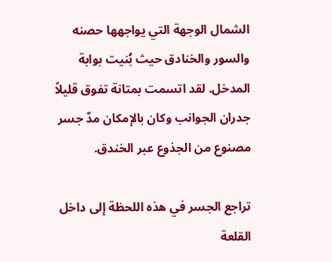الشمال الوجهة التي يواجهها حصنه والسور والخنادق حيث بُنيت بوابة المدخل. لقد اتسمت بمتانة تفوق قليلاً جدران الجوانب وكان بالإمكان مدّ جسر مصنوع من الجذوع عبر الخندق.

تراجع الجسر في هذه اللحظة إلى داخل القلعة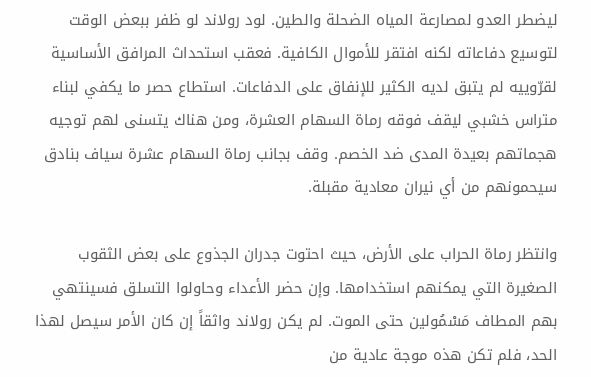ليضطر العدو لمصارعة المياه الضحلة والطين. لود رولاند لو ظفر ببعض الوقت لتوسيع دفاعاته لكنه افتقر للأموال الكافية. فعقب استحداث المرافق الأساسية لقرّوييه لم يتبق لديه الكثير للإنفاق على الدفاعات. استطاع حصر ما يكفي لبناء متراس خشبي ليقف فوقه رماة السهام العشرة، ومن هناك يتسنى لهم توجيه هجماتهم بعيدة المدى ضد الخصم. وقف بجانب رماة السهام عشرة سياف بنادق سيحمونهم من أي نيران معادية مقبلة.

وانتظر رماة الحراب على الأرض، حيث احتوت جدران الجذوع على بعض الثقوب الصغيرة التي يمكنهم استخدامها. وإن حضر الأعداء وحاولوا التسلق فسينتهي بهم المطاف مَسْمُولين حتى الموت. لم يكن رولاند واثقاً إن كان الأمر سيصل لهذا الحد، فلم تكن هذه موجة عادية من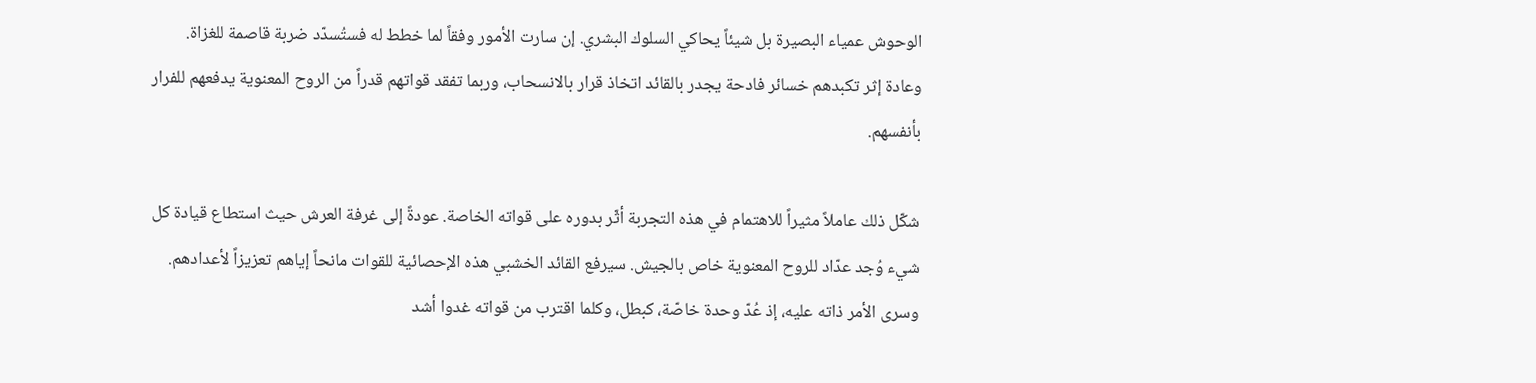الوحوش عمياء البصيرة بل شيئاً يحاكي السلوك البشري. إن سارت الأمور وفقاً لما خطط له فستُسدّد ضربة قاصمة للغزاة. وعادة إثر تكبدهم خسائر فادحة يجدر بالقائد اتخاذ قرار بالانسحاب، وربما تفقد قواتهم قدراً من الروح المعنوية يدفعهم للفرار بأنفسهم.

شكّل ذلك عاملاً مثيراً للاهتمام في هذه التجربة أثّر بدوره على قواته الخاصة. عودةً إلى غرفة العرش حيث استطاع قيادة كل شيء وُجد عدّاد للروح المعنوية خاص بالجيش. سيرفع القائد الخشبي هذه الإحصائية للقوات مانحاً إياهم تعزيزاً لأعدادهم. وسرى الأمر ذاته عليه، إذ عُدّ وحدة خاصّة، كبطل، وكلما اقترب من قواته غدوا أشد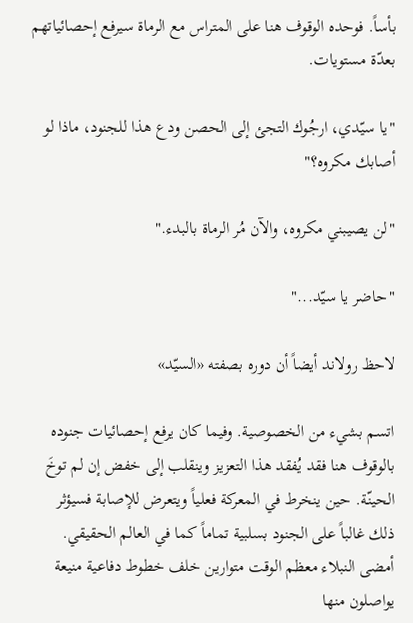بأساً. فوحده الوقوف هنا على المتراس مع الرماة سيرفع إحصائياتهم بعدّة مستويات.

"يا سيّدي، ارجُوك التجئ إلى الحصن ودع هذا للجنود، ماذا لو أصابك مكروه؟"

"لن يصيبني مكروه، والآن مُر الرماة بالبدء."

"حاضر يا سيّد..."

لاحظ رولاند أيضاً أن دوره بصفته «السيّد»

اتسم بشيء من الخصوصية. وفيما كان يرفع إحصائيات جنوده بالوقوف هنا فقد يُفقد هذا التعزيز وينقلب إلى خفض إن لم توخَ الحينّة. حين ينخرط في المعركة فعلياً ويتعرض للإصابة فسيؤثر ذلك غالباً على الجنود بسلبية تماماً كما في العالم الحقيقي. أمضى النبلاء معظم الوقت متوارين خلف خطوط دفاعية منيعة يواصلون منها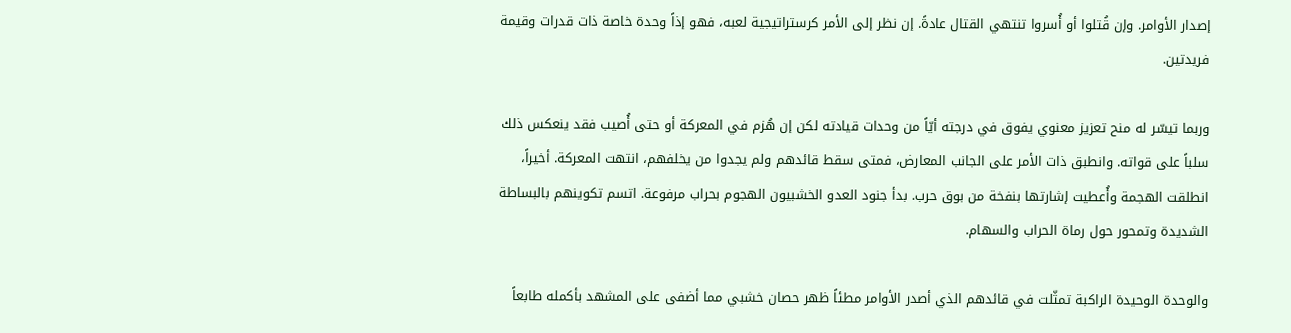إصدار الأوامر. وإن قُتلوا أو أُسروا تنتهي القتال عادةً. إن نظر إلى الأمر كرستراتيجية لعبه، فهو إذاً وحدة خاصة ذات قدرات وقيمة فريدتين.

وربما تيسّر له منح تعزيز معنوي يفوق في درجته أيّاً من وحدات قيادته لكن إن هُزم في المعركة أو حتى أُصيب فقد ينعكس ذلك سلباً على قواته. وانطبق ذات الأمر على الجانب المعارض، فمتى سقط قائدهم ولم يجدوا من يخلفهم، انتهت المعركة. أخيراً، انطلقت الهجمة وأُعطيت إشارتها بنفخة من بوق حرب. بدأ جنود العدو الخشبيون الهجوم بحراب مرفوعة. اتسم تكوينهم بالبساطة الشديدة وتمحور حول رماة الحراب والسهام.

والوحدة الوحيدة الراكبة تمثّلت في قائدهم الذي أصدر الأوامر مطئاً ظهر حصان خشبي مما أضفى على المشهد بأكمله طابعاً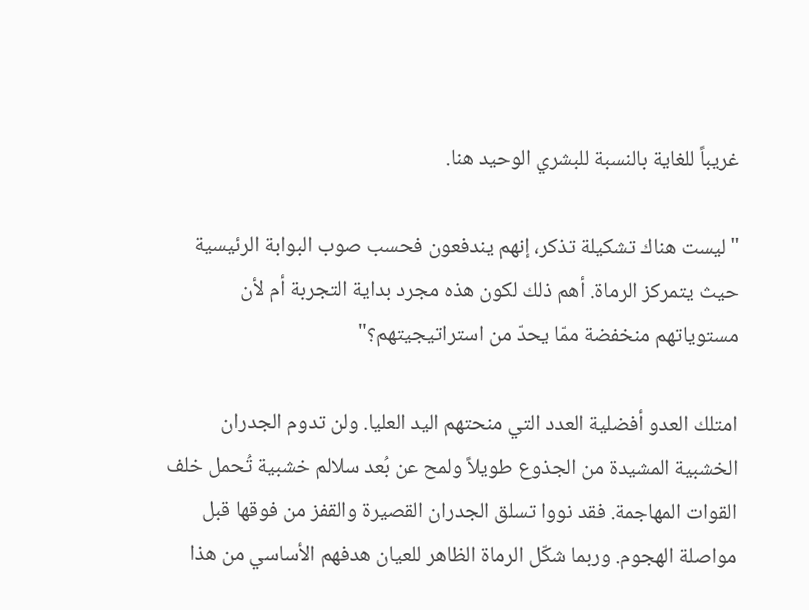غريباً للغاية بالنسبة للبشري الوحيد هنا.

"ليست هناك تشكيلة تذكر، إنهم يندفعون فحسب صوب البوابة الرئيسية حيث يتمركز الرماة. أهم ذلك لكون هذه مجرد بداية التجربة أم لأن مستوياتهم منخفضة ممّا يحدّ من استراتيجيتهم؟"

امتلك العدو أفضلية العدد التي منحتهم اليد العليا. ولن تدوم الجدران الخشبية المشيدة من الجذوع طويلاً ولمح عن بُعد سلالم خشبية تُحمل خلف القوات المهاجمة. فقد نووا تسلق الجدران القصيرة والقفز من فوقها قبل مواصلة الهجوم. وربما شكّل الرماة الظاهر للعيان هدفهم الأساسي من هذا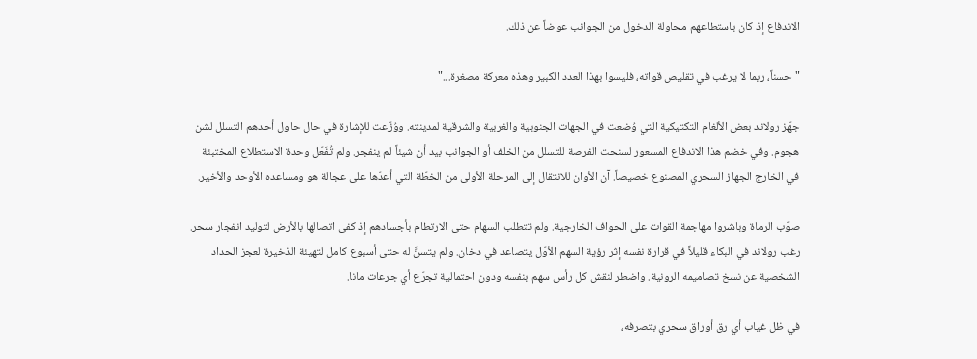الاندفاع إذ كان باستطاعهم محاولة الدخول من الجوانب عوضاً عن ذلك.

"حسناً، ربما لا يرغب في تقليص قواته، فليسوا بهذا العدد الكبير وهذه معركة مصغرة..."

جهّز رولاند بعض الألغام التكتيكية التي وُضعت في الجهات الجنوبية والغربية والشرقية لمدينته. ووُزّعت للإشارة في حال حاول أحدهم التسلل لشن هجوم. وفي خضم هذا الاندفاع المسعور لسنحت الفرصة للتسلل من الخلف أو الجوانب بيد أن شيئاً لم ينفجر. ولم تُفَعّل وحدة الاستطلاع المختبئة في الخارج الجهاز السحري المصنوع خصيصاً. آن الأوان للانتقال إلى المرحلة الأولى من الخطّة التي أعدّها على عجالة هو ومساعده الأوحد والأخير.

صوّب الرماة وباشروا مهاجمة القوات على الحواف الخارجية. ولم تتطلب السهام حتى الارتطام بأجسادهم إذ كفى اتصالها بالأرض لتوليد انفجار سحر. رغب رولاند في البكاء قليلاً في قرارة نفسه إثر رؤية السهم الأوّل يتصاعد في دخان. ولم يتسنَّ له حتى أسبوع كامل لتهيئة الذخيرة لعجز الحداد الشخصية عن نسخ تصاميمه الرونية. واضطر لنقش كل رأس سهم بنفسه ودون احتمالية تجرّع أي جرعات مانا.

في ظل غياب أي رق أوراق سحري بتصرفه،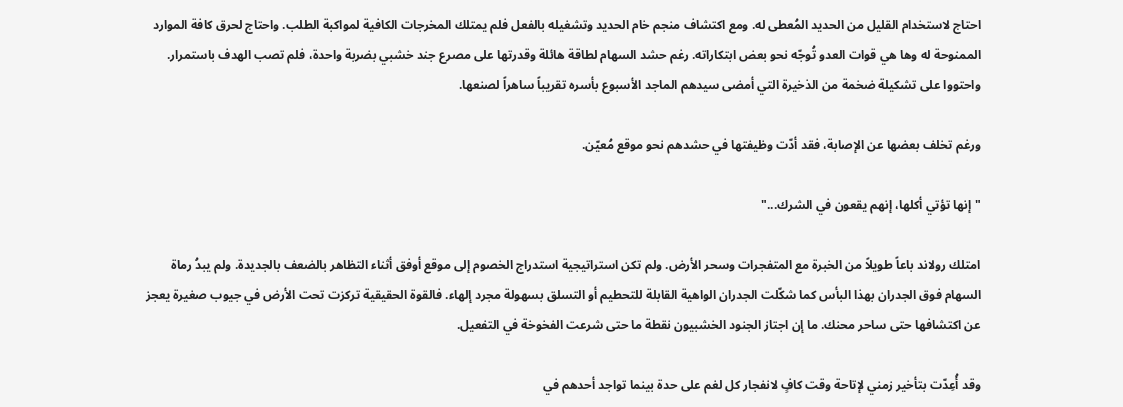احتاج لاستخدام القليل من الحديد المُعطى له. ومع اكتشاف منجم خام الحديد وتشغيله بالفعل فلم يمتلك المخرجات الكافية لمواكبة الطلب. واحتاج لحرق كافة الموارد الممنوحة له وها هي قوات العدو تُوجّه نحو بعض ابتكاراته. رغم حشد السهام لطاقة هائلة وقدرتها على مصرع جند خشبي بضربة واحدة، فلم تصب الهدف باستمرار. واحتووا على تشكيلة ضخمة من الذخيرة التي أمضى سيدهم الماجد الأسبوع بأسره تقريباً ساهراً لصنعها.

ورغم تخلف بعضها عن الإصابة، فقد أدّت وظيفتها في حشدهم نحو موقع مُعيّن.

"إنها تؤتي أكلها، إنهم يقعون في الشرك..."

امتلك رولاند باعاً طويلاً من الخبرة مع المتفجرات وسحر الأرض. ولم تكن استراتيجية استدراج الخصوم إلى موقع أوفق أثناء التظاهر بالضعف بالجديدة. ولم يبدُ رماة السهام فوق الجدران بهذا البأس كما شكّلت الجدران الواهية القابلة للتحطيم أو التسلق بسهولة مجرد إلهاء. فالقوة الحقيقية تركزت تحت الأرض في جيوب صغيرة يعجز عن اكتشافها حتى ساحر محنك. ما إن اجتاز الجنود الخشبيون نقطة ما حتى شرعت الفخوخة في التفعيل.

وقد أُعِدّت بتأخير زمني لإتاحة وقت كافٍ لانفجار كل لغم على حدة بينما تواجد أحدهم في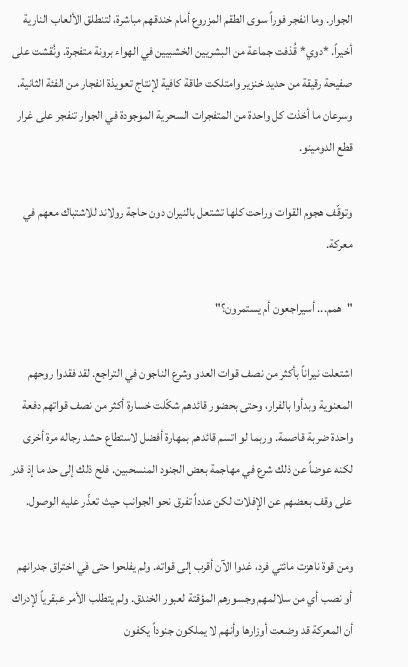الجوار. وما انفجر فوراً سوى الطقم المزروع أمام خندقهم مباشرة، لتنطلق الألعاب النارية أخيراً. *دوي* قُذفت جماعة من البشريين الخشبيين في الهواء برونة متفجرة. ونُقشت على صفيحة رقيقة من حديد خنزير وامتلكت طاقة كافية لإنتاج تعويذة انفجار من الفئة الثانية. وسرعان ما أخذت كل واحدة من المتفجرات السحرية الموجودة في الجوار تنفجر على غرار قطع الدومينو.

وتوقّف هجوم القوات وراحت كلها تشتعل بالنيران دون حاجة رولاند للاشتباك معهم في معركة.

"همم... أسيراجعون أم يستمرون؟"

اشتعلت نيراناً بأكثر من نصف قوات العدو وشرع الناجون في التراجع. لقد فقدوا روحهم المعنوية وبدأوا بالفرار، وحتى بحضور قائدهم شكّلت خسارة أكثر من نصف قواتهم دفعة واحدة ضربة قاصمة. وربما لو اتسم قائدهم بمهارة أفضل لاستطاع حشد رجاله مرة أخرى لكنه عوضاً عن ذلك شرع في مهاجمة بعض الجنود المنسحبين. فلح ذلك إلى حد ما إذ قدر على وقف بعضهم عن الإفلات لكن عدداً تفرق نحو الجوانب حيث تعذّر عليه الوصول.

ومن قوة ناهزت مائتي فرد، غدوا الآن أقرب إلى قواته. ولم يفلحوا حتى في اختراق جدرانهم أو نصب أي من سلالمهم وجسورهم المؤقتة لعبور الخندق. ولم يتطلب الأمر عبقرياً لإدراك أن المعركة قد وضعت أوزارها وأنهم لا يملكون جنوداً يكفون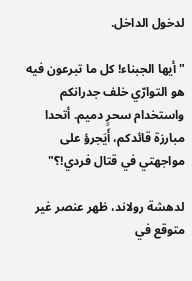لدخول الداخل.

"أيها الجبناء! كل ما تبرعون فيه هو التوارّي خلف جدرانكم واستخدام سحرٍ دميم. أتحدا مبارزة قائدكم، أَيَجرؤ على مواجهتي في قتال فردي!؟"

لدهشة رولاند، ظهر عنصر غير متوقع في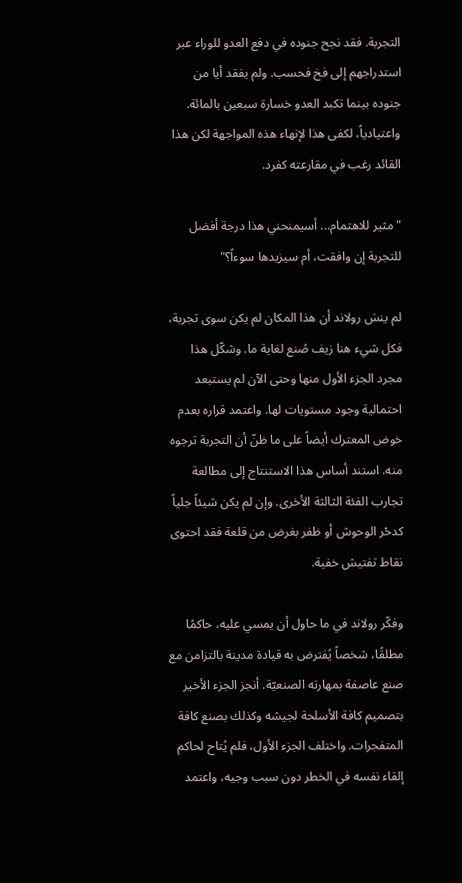التجربة. فقد نجح جنوده في دفع العدو للوراء عبر استدراجهم إلى فخ فحسب. ولم يفقد أيا من جنوده بينما تكبد العدو خسارة سبعين بالمائة. واعتيادياً، لكفى هذا لإنهاء هذه المواجهة لكن هذا القائد رغب في مقارعته كفرد.

"مثير للاهتمام... أسيمنحني هذا درجة أفضل للتجربة إن وافقت، أم سيزيدها سوءاً؟"

لم ينسَ رولاند أن هذا المكان لم يكن سوى تجربة، فكل شيء هنا زيف صُنع لغاية ما. وشكّل هذا مجرد الجزء الأول منها وحتى الآن لم يستبعد احتمالية وجود مستويات لها. واعتمد قراره بعدم خوض المعترك أيضاً على ما ظنّ أن التجربة ترجوه منه. استند أساس هذا الاستنتاج إلى مطالعة تجارب الفئة الثالثة الأخرى. وإن لم يكن شيئاً جلياً كدحْر الوحوش أو ظفر بغرض من قلعة فقد احتوى نقاط تفتيش خفية.

وفكّر رولاند في ما حاول أن يمسي عليه، حاكمًا مطلقًا، شخصاً يُفترض به قيادة مدينة بالتزامن مع صنع عاصفة بمهارته الصنعيّة. أنجز الجزء الأخير بتصميم كافة الأسلحة لجيشه وكذلك بصنع كافة المتفجرات. واختلف الجزء الأول، فلم يُتاح لحاكم إلقاء نفسه في الخطر دون سبب وجيه، واعتمد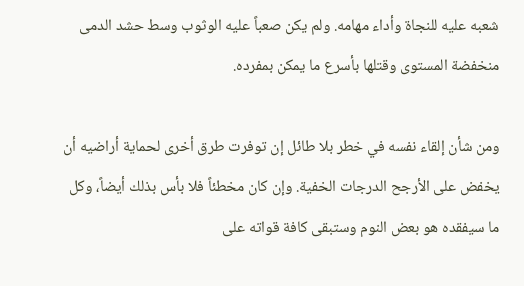شعبه عليه للنجاة وأداء مهامه. ولم يكن صعباً عليه الوثوب وسط حشد الدمى منخفضة المستوى وقتلها بأسرع ما يمكن بمفرده.

ومن شأن إلقاء نفسه في خطر بلا طائل إن توفرت طرق أخرى لحماية أراضيه أن يخفض على الأرجح الدرجات الخفية. وإن كان مخطئاً فلا بأس بذلك أيضاً، وكل ما سيفقده هو بعض النوم وستبقى كافة قواته على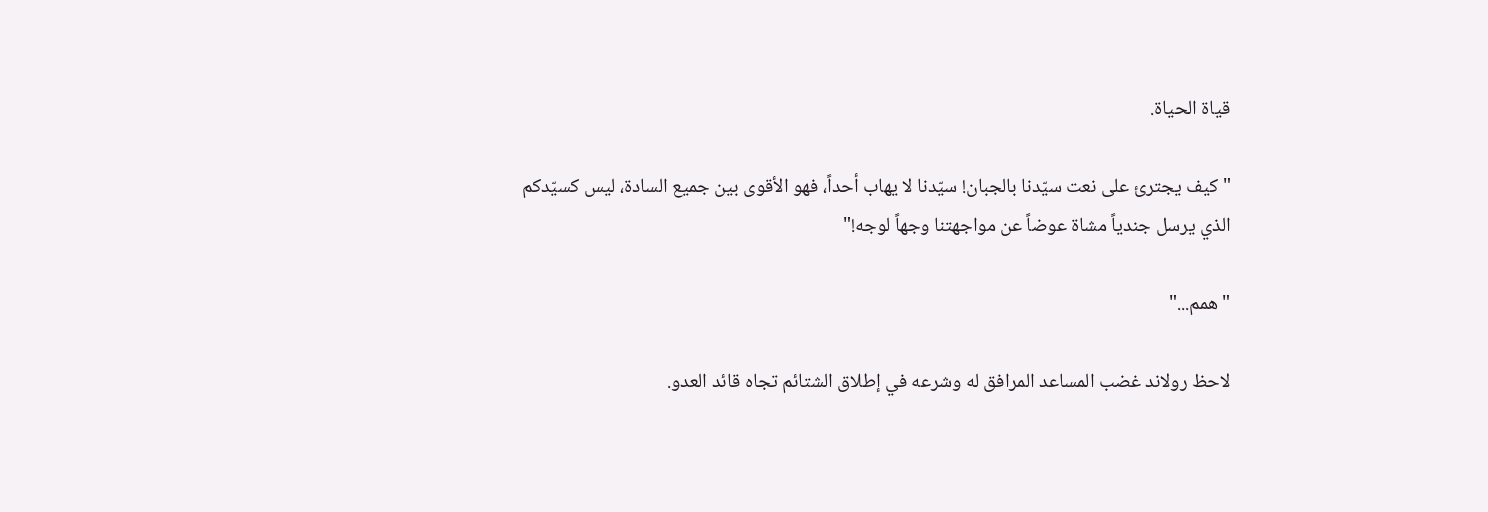قياة الحياة.

"كيف يجترئ على نعت سيّدنا بالجبان! سيّدنا لا يهاب أحداً، فهو الأقوى بين جميع السادة، ليس كسيّدكم الذي يرسل جندياً مشاة عوضاً عن مواجهتنا وجهاً لوجه!"

"همم..."

لاحظ رولاند غضب المساعد المرافق له وشرعه في إطلاق الشتائم تجاه قائد العدو.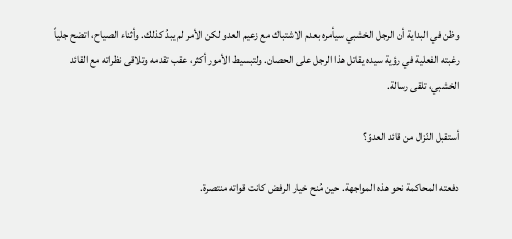وظن في البداية أن الرجل الخشبي سيأمره بعدم الاشتباك مع زعيم العدو لكن الأمر لم يبدُ كذلك. وأثناء الصياح، اتضح جلياً رغبته الفعلية في رؤية سيده يقاتل هذا الرجل على الحصان. ولتبسيط الأمور أكثر، عقب تقدمه وتلاقى نظراته مع القائد الخشبي، تلقى رسالة.

أستقبل النّزال من قائد العدوّ؟

دفعته المحاكمة نحو هذه المواجهة. حين مُنح خيار الرفض كانت قواته منتصرة.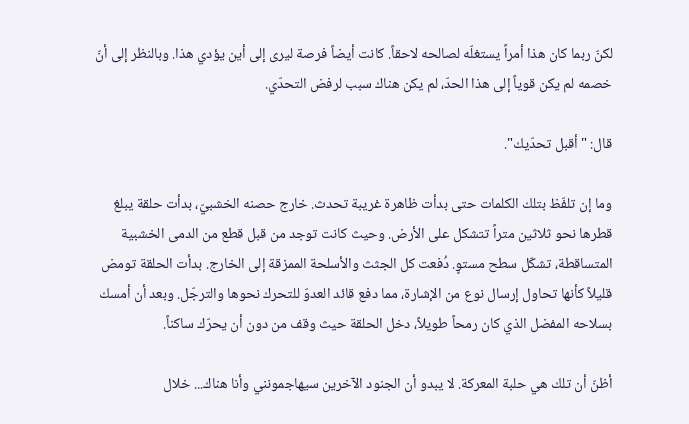لكنّ ربما كان هذا أمراً يستغلّه لصالحه لاحقاً. كانت أيضاً فرصة ليرى إلى أين يؤدي هذا. وبالنظر إلى أنّ خصمه لم يكن قوياً إلى هذا الحدّ، لم يكن هناك سبب لرفض التحدّي.

قال: "أقبل تحدّيك".

وما إن تلفّظ بتلك الكلمات حتى بدأت ظاهرة غريبة تحدث. خارج حصنه الخشبيّ، بدأت حلقة يبلغ قطرها نحو ثلاثين متراً تتشكل على الأرض. وحيث كانت توجد من قبل قطع من الدمى الخشبية المتساقطة، تشكّل سطح مستوٍ. دُفعت كل الجثث والأسلحة الممزقة إلى الخارج. بدأت الحلقة تومض قليلاً كأنها تحاول إرسال نوع من الإشارة، مما دفع قائد العدوّ للتحرك نحوها والترجّل. وبعد أن أمسك بسلاحه المفضل الذي كان رمحاً طويلاً، دخل الحلقة حيث وقف من دون أن يحرّك ساكناً.

أظنّ أن تلك هي حلبة المعركة. لا يبدو أن الجنود الآخرين سيهاجمونني وأنا هناك... خلال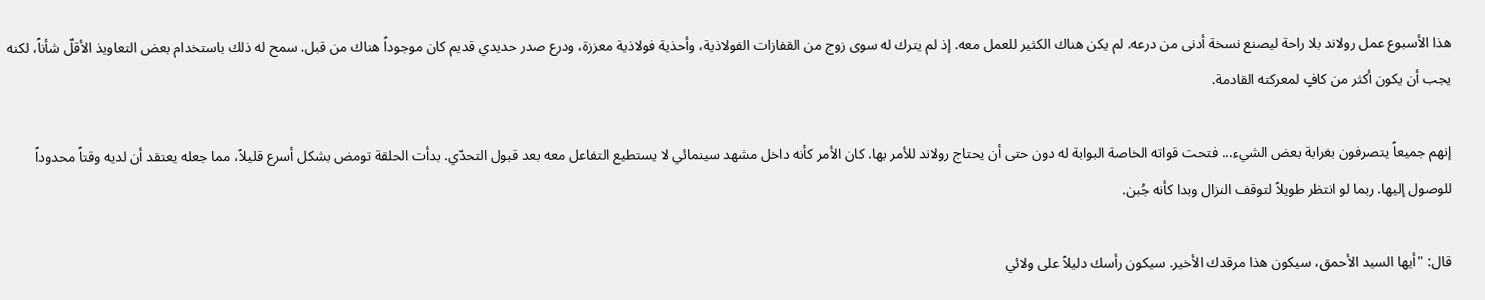هذا الأسبوع عمل رولاند بلا راحة ليصنع نسخة أدنى من درعه. لم يكن هناك الكثير للعمل معه. إذ لم يترك له سوى زوج من القفازات الفولاذية، وأحذية فولاذية معززة، ودرع صدر حديدي قديم كان موجوداً هناك من قبل. سمح له ذلك باستخدام بعض التعاويذ الأقلّ شأناً، لكنه يجب أن يكون أكثر من كافٍ لمعركته القادمة.

إنهم جميعاً يتصرفون بغرابة بعض الشيء... فتحت قواته الخاصة البوابة له دون حتى أن يحتاج رولاند للأمر بها. كان الأمر كأنه داخل مشهد سينمائي لا يستطيع التفاعل معه بعد قبول التحدّي. بدأت الحلقة تومض بشكل أسرع قليلاً، مما جعله يعتقد أن لديه وقتاً محدوداً للوصول إليها. ربما لو انتظر طويلاً لتوقف النزال وبدا كأنه جُبن.

قال: "أيها السيد الأحمق، سيكون هذا مرقدك الأخير. سيكون رأسك دليلاً على ولائي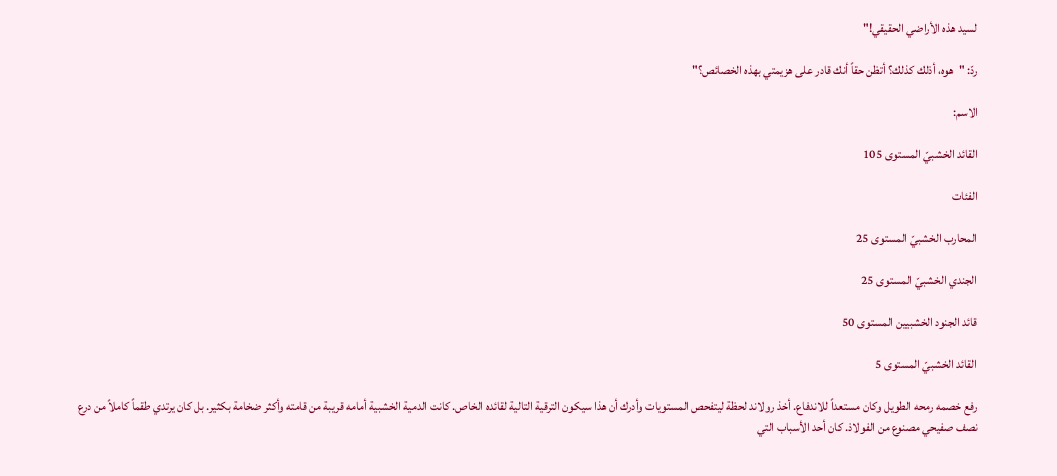لسيد هذه الأراضي الحقيقي!"

ردّ: "هوه، أذلك كذلك؟ أتظن حقاً أنك قادر على هزيمتي بهذه الخصائص؟"

الاسم:

القائد الخشبيّ المستوى 105

الفئات

المحارب الخشبيّ المستوى 25

الجندي الخشبيّ المستوى 25

قائد الجنود الخشبيين المستوى 50

القائد الخشبيّ المستوى 5

رفع خصمه رمحه الطويل وكان مستعداً للاندفاع. أخذ رولاند لحظة ليتفحص المستويات وأدرك أن هذا سيكون الترقية التالية لقائده الخاص. كانت الدمية الخشبية أمامه قريبة من قامته وأكثر ضخامة بكثير. بل كان يرتدي طقماً كاملاً من درع نصف صفيحي مصنوع من الفولاذ. كان أحد الأسباب التي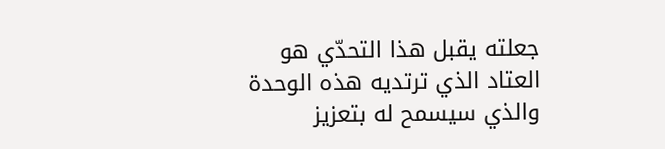جعلته يقبل هذا التحدّي هو العتاد الذي ترتديه هذه الوحدة والذي سيسمح له بتعزيز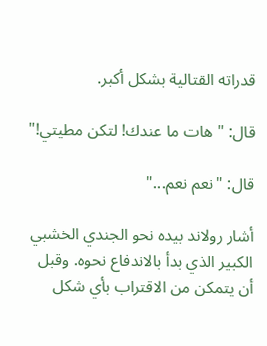قدراته القتالية بشكل أكبر.

قال: "هات ما عندك! لتكن مطيتي!"

قال: "نعم نعم..."

أشار رولاند بيده نحو الجندي الخشبي الكبير الذي بدأ بالاندفاع نحوه. وقبل أن يتمكن من الاقتراب بأي شكل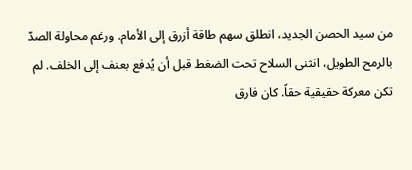من سيد الحصن الجديد، انطلق سهم طاقة أزرق إلى الأمام. ورغم محاولة الصدّ بالرمح الطويل، انثنى السلاح تحت الضغط قبل أن يُدفع بعنف إلى الخلف. لم تكن معركة حقيقية حقاً. كان فارق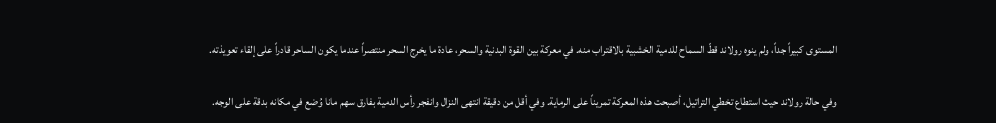المستوى كبيراً جداً، ولم ينوه رولاند قطّ السماح للدمية الخشبية بالاقتراب منه. في معركة بين القوة البدنية والسحر، عادة ما يخرج السحر منتصراً عندما يكون الساحر قادراً على إلقاء تعويذته.

وفي حالة رولاند حيث استطاع تخطي التراتيل، أصبحت هذه المعركة تمريناً على الرماية. وفي أقل من دقيقة انتهى النزال وانفجر رأس الدمية بفارق سهم مانا وُضع في مكانه بدقة على الوجه.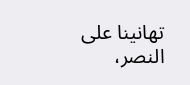تهانينا على النصر،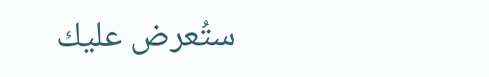ستُعرض عليك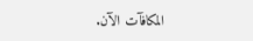المكافآت الآن.